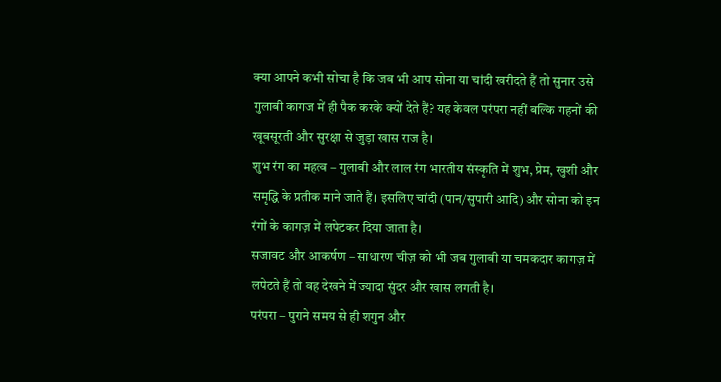क्या आपने कभी सोचा है कि जब भी आप सोना या चांदी खरीदते हैं तो सुनार उसे गुलाबी कागज में ही पैक करके क्यों देते हैं? यह केवल परंपरा नहीं बल्कि गहनों की खूबसूरती और सुरक्षा से जुड़ा खास राज है।
शुभ रंग का महत्व – गुलाबी और लाल रंग भारतीय संस्कृति में शुभ, प्रेम, खुशी और समृद्धि के प्रतीक माने जाते हैं। इसलिए चांदी (पान/सुपारी आदि) और सोना को इन रंगों के कागज़ में लपेटकर दिया जाता है।
सजावट और आकर्षण – साधारण चीज़ को भी जब गुलाबी या चमकदार कागज़ में लपेटते हैं तो वह देखने में ज्यादा सुंदर और खास लगती है।
परंपरा – पुराने समय से ही शगुन और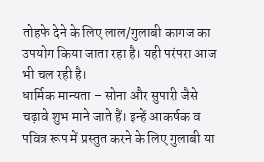तोहफे देने के लिए लाल/गुलाबी कागज का उपयोग किया जाता रहा है। यही परंपरा आज भी चल रही है।
धार्मिक मान्यता – सोना और सुपारी जैसे चढ़ावे शुभ माने जाते हैं। इन्हें आकर्षक व पवित्र रूप में प्रस्तुत करने के लिए गुलाबी या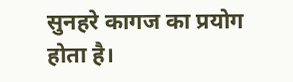सुनहरे कागज का प्रयोग होता है।